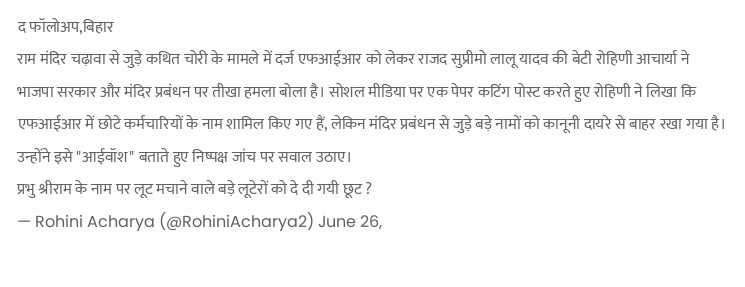द फॉलोअप,बिहार
राम मंदिर चढ़ावा से जुड़े कथित चोरी के मामले में दर्ज एफआईआर को लेकर राजद सुप्रीमो लालू यादव की बेटी रोहिणी आचार्या ने भाजपा सरकार और मंदिर प्रबंधन पर तीखा हमला बोला है। सोशल मीडिया पर एक पेपर कटिंग पोस्ट करते हुए रोहिणी ने लिखा कि एफआईआर में छोटे कर्मचारियों के नाम शामिल किए गए हैं, लेकिन मंदिर प्रबंधन से जुड़े बड़े नामों को कानूनी दायरे से बाहर रखा गया है। उन्होंने इसे "आईवॉश" बताते हुए निष्पक्ष जांच पर सवाल उठाए।
प्रभु श्रीराम के नाम पर लूट मचाने वाले बड़े लूटेरों को दे दी गयी छूट ?
— Rohini Acharya (@RohiniAcharya2) June 26,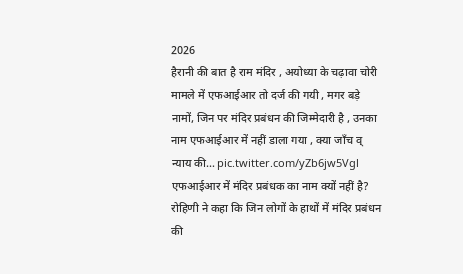2026
हैरानी की बात है राम मंदिर , अयोध्या के चढ़ावा चोरी मामले में एफआईआर तो दर्ज की गयी , मगर बड़े नामों, जिन पर मंदिर प्रबंधन की जिम्मेदारी है , उनका नाम एफआईआर में नहीं डाला गया , क्या जाँच व् न्याय की… pic.twitter.com/yZb6jw5Vgl
एफआईआर में मंदिर प्रबंधक का नाम क्यों नहीं है?
रोहिणी ने कहा कि जिन लोगों के हाथों में मंदिर प्रबंधन की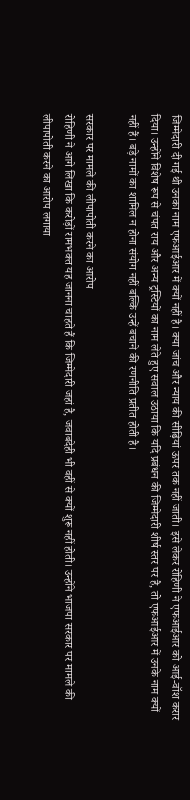जिम्मेदारी दी गई थी उनका नाम एफआईआर में क्यों नहीं है। क्या जांच और न्याय की सीढ़ियां ऊपर तक नहीं जाती। इसे लेकर रोहिणी ने एफआईआर को आई-वॉश करार दिया। उन्होंने विशेष रूप से चंपत राय और अन्य ट्रस्टियों का नाम लेते हुए सवाल उठाया कि यदि प्रबंधन की जिम्मेदारी शीर्ष स्तर पर है, तो एफआईआर में उनके नाम क्यों नहीं हैं। बड़े नामों का शामिल न होना संयोग नहीं बल्कि उन्हें बचाने की रणनीति प्रतीत होती है।

सरकार पर मामले की लीपापोती करने का आरोप
रोहिणी ने आगे लिखा कि करोड़ों रामभक्त यह जानना चाहते हैं कि जिम्मेदारी जहां है, जवाबदेही भी वहीं से क्यों शुरू नहीं होती। उन्होंने भाजपा सरकार पर मामले की लीपापोती करने का आरोप लगाया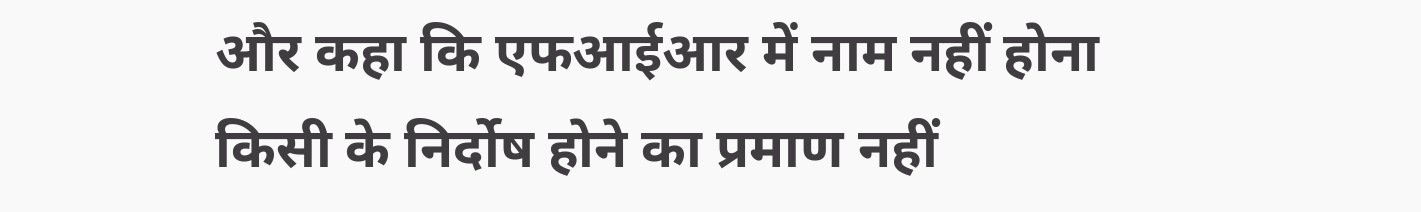और कहा कि एफआईआर में नाम नहीं होना किसी के निर्दोष होने का प्रमाण नहीं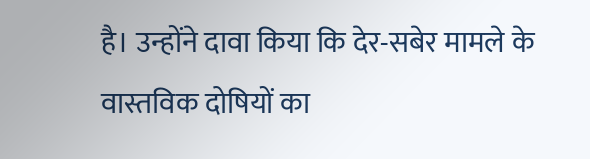है। उन्होंने दावा किया कि देर-सबेर मामले के वास्तविक दोषियों का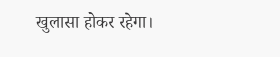खुलासा होकर रहेगा।